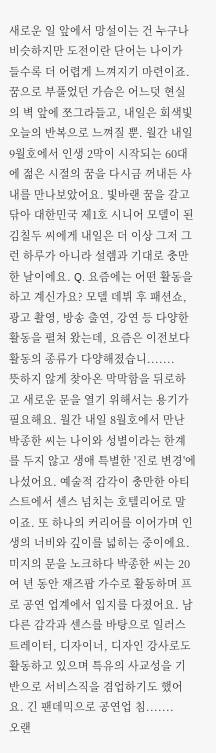새로운 일 앞에서 망설이는 건 누구나 비슷하지만 도전이란 단어는 나이가 들수록 더 어렵게 느껴지기 마련이죠. 꿈으로 부풀었던 가슴은 어느덧 현실의 벽 앞에 쪼그라들고, 내일은 회색빛 오늘의 반복으로 느껴질 뿐. 월간 내일 9월호에서 인생 2막이 시작되는 60대에 젊은 시절의 꿈을 다시금 꺼내든 사내를 만나보았어요. 빛바랜 꿈을 갈고 닦아 대한민국 제1호 시니어 모델이 된 김칠두 씨에게 내일은 더 이상 그저 그런 하루가 아니라 설렘과 기대로 충만한 날이에요. Q. 요즘에는 어떤 활동을 하고 계신가요? 모델 데뷔 후 패션쇼, 광고 촬영, 방송 출연, 강연 등 다양한 활동을 펼쳐 왔는데, 요즘은 이전보다 활동의 종류가 다양해졌습니.......
뜻하지 않게 찾아온 막막함을 뒤로하고 새로운 문을 열기 위해서는 용기가 필요해요. 월간 내일 8월호에서 만난 박종한 씨는 나이와 성별이라는 한계를 두지 않고 생애 특별한 '진로 변경'에 나섰어요. 예술적 감각이 충만한 아티스트에서 센스 넘치는 호텔리어로 말이죠. 또 하나의 커리어를 이어가며 인생의 너비와 깊이를 넓히는 중이에요. 미지의 문을 노크하다 박종한 씨는 20여 년 동안 재즈팝 가수로 활동하며 프로 공연 업계에서 입지를 다졌어요. 남다른 감각과 센스를 바탕으로 일러스트레이터, 디자이너, 디자인 강사로도 활동하고 있으며 특유의 사교성을 기반으로 서비스직을 겸업하기도 했어요. 긴 팬데믹으로 공연업 침.......
오랜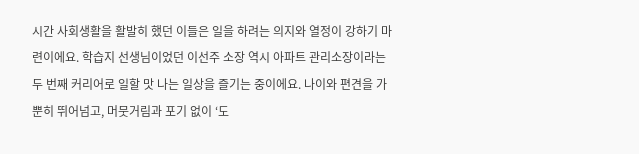시간 사회생활을 활발히 했던 이들은 일을 하려는 의지와 열정이 강하기 마련이에요. 학습지 선생님이었던 이선주 소장 역시 아파트 관리소장이라는 두 번째 커리어로 일할 맛 나는 일상을 즐기는 중이에요. 나이와 편견을 가뿐히 뛰어넘고, 머뭇거림과 포기 없이 ‘도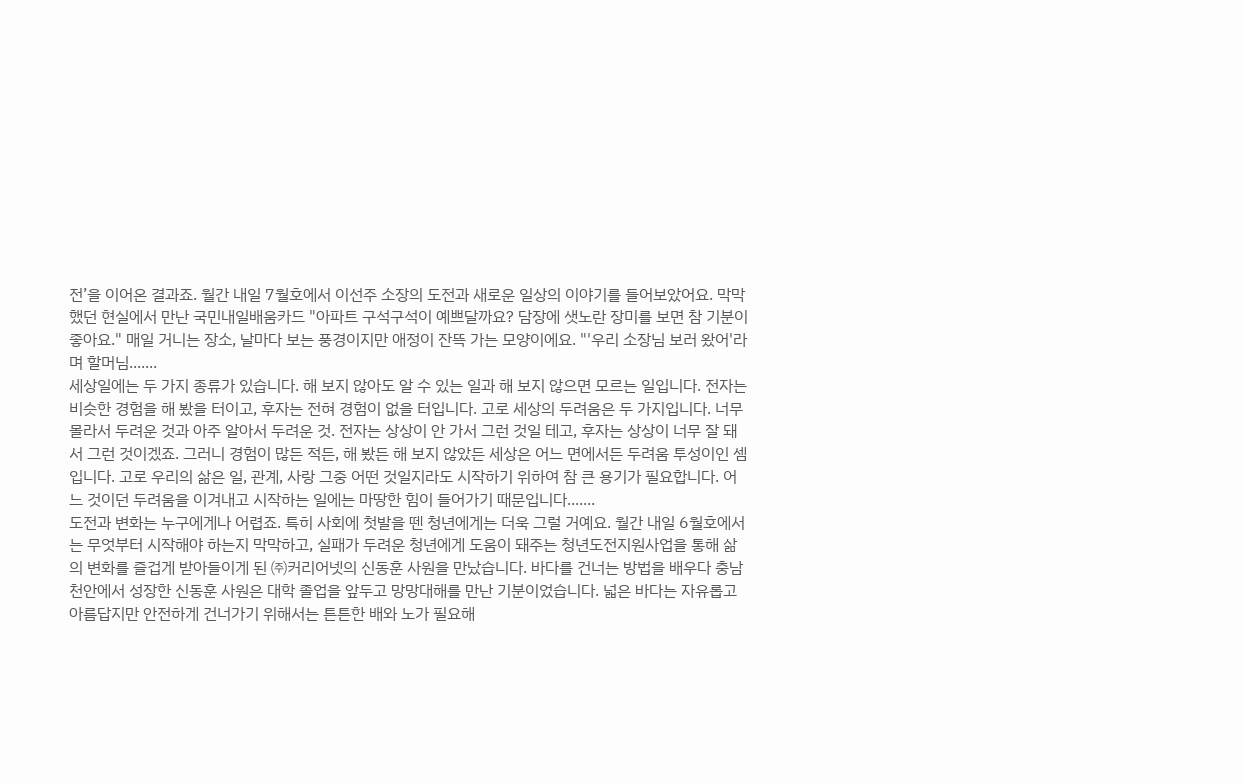전’을 이어온 결과죠. 월간 내일 7월호에서 이선주 소장의 도전과 새로운 일상의 이야기를 들어보았어요. 막막했던 현실에서 만난 국민내일배움카드 "아파트 구석구석이 예쁘달까요? 담장에 샛노란 장미를 보면 참 기분이 좋아요." 매일 거니는 장소, 날마다 보는 풍경이지만 애정이 잔뜩 가는 모양이에요. "'우리 소장님 보러 왔어'라며 할머님.......
세상일에는 두 가지 종류가 있습니다. 해 보지 않아도 알 수 있는 일과 해 보지 않으면 모르는 일입니다. 전자는 비슷한 경험을 해 봤을 터이고, 후자는 전혀 경험이 없을 터입니다. 고로 세상의 두려움은 두 가지입니다. 너무 몰라서 두려운 것과 아주 알아서 두려운 것. 전자는 상상이 안 가서 그런 것일 테고, 후자는 상상이 너무 잘 돼서 그런 것이겠죠. 그러니 경험이 많든 적든, 해 봤든 해 보지 않았든 세상은 어느 면에서든 두려움 투성이인 셈입니다. 고로 우리의 삶은 일, 관계, 사랑 그중 어떤 것일지라도 시작하기 위하여 참 큰 용기가 필요합니다. 어느 것이던 두려움을 이겨내고 시작하는 일에는 마땅한 힘이 들어가기 때문입니다.......
도전과 변화는 누구에게나 어렵죠. 특히 사회에 첫발을 뗀 청년에게는 더욱 그럴 거예요. 월간 내일 6월호에서는 무엇부터 시작해야 하는지 막막하고, 실패가 두려운 청년에게 도움이 돼주는 청년도전지원사업을 통해 삶의 변화를 즐겁게 받아들이게 된 ㈜커리어넷의 신동훈 사원을 만났습니다. 바다를 건너는 방법을 배우다 충남 천안에서 성장한 신동훈 사원은 대학 졸업을 앞두고 망망대해를 만난 기분이었습니다. 넓은 바다는 자유롭고 아름답지만 안전하게 건너가기 위해서는 튼튼한 배와 노가 필요해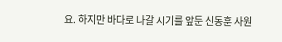요. 하지만 바다로 나갈 시기를 앞둔 신동훈 사원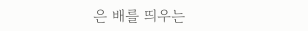은 배를 띄우는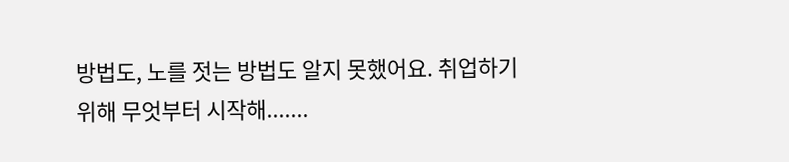방법도, 노를 젓는 방법도 알지 못했어요. 취업하기 위해 무엇부터 시작해.......